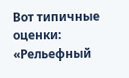Вот типичные оценки: «Рельефный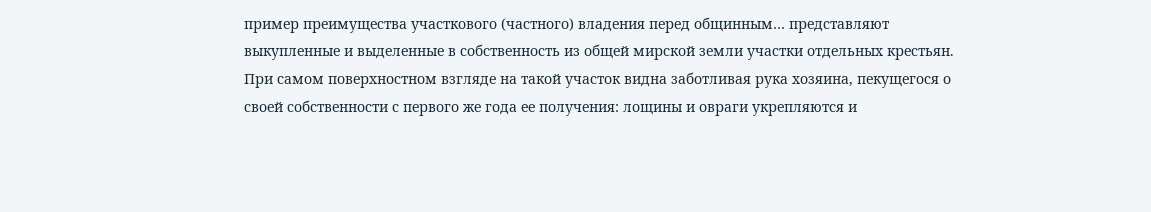пример преимущества участкового (частного) владения перед общинным… представляют выкупленные и выделенные в собственность из общей мирской земли участки отдельных крестьян. При самом поверхностном взгляде на такой участок видна заботливая рука хозяина, пекущегося о своей собственности с первого же года ее получения: лощины и овраги укрепляются и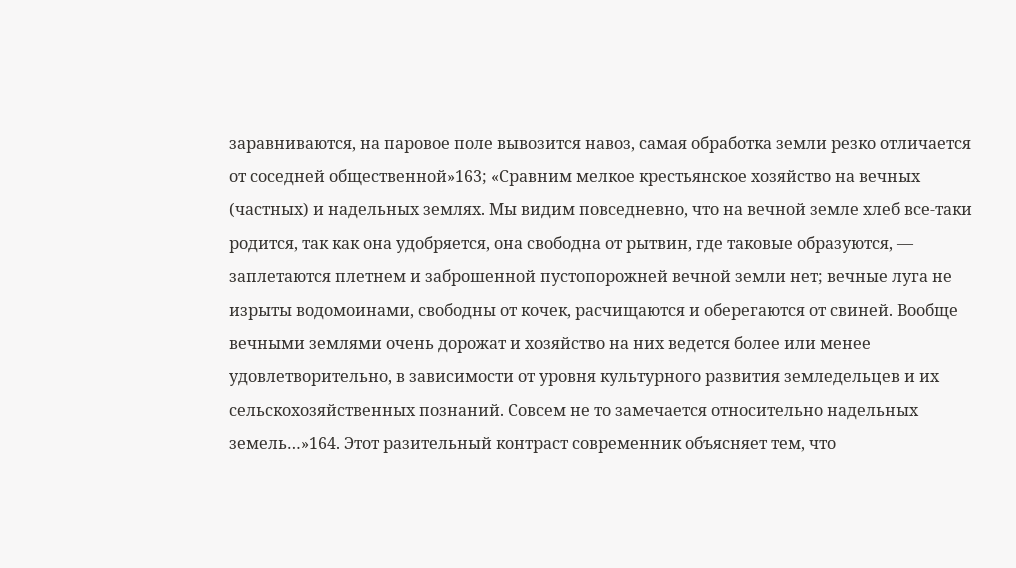заравниваются, на паровое поле вывозится навоз, самая обработка земли резко отличается от соседней общественной»163; «Сравним мелкое крестьянское хозяйство на вечных (частных) и надельных землях. Мы видим повседневно, что на вечной земле хлеб все-таки родится, так как она удобряется, она свободна от рытвин, где таковые образуются, — заплетаются плетнем и заброшенной пустопорожней вечной земли нет; вечные луга не изрыты водомоинами, свободны от кочек, расчищаются и оберегаются от свиней. Вообще вечными землями очень дорожат и хозяйство на них ведется более или менее удовлетворительно, в зависимости от уровня культурного развития земледельцев и их сельскохозяйственных познаний. Совсем не то замечается относительно надельных земель…»164. Этот разительный контраст современник объясняет тем, что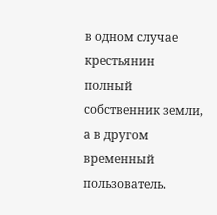в одном случае крестьянин полный собственник земли, а в другом временный пользователь.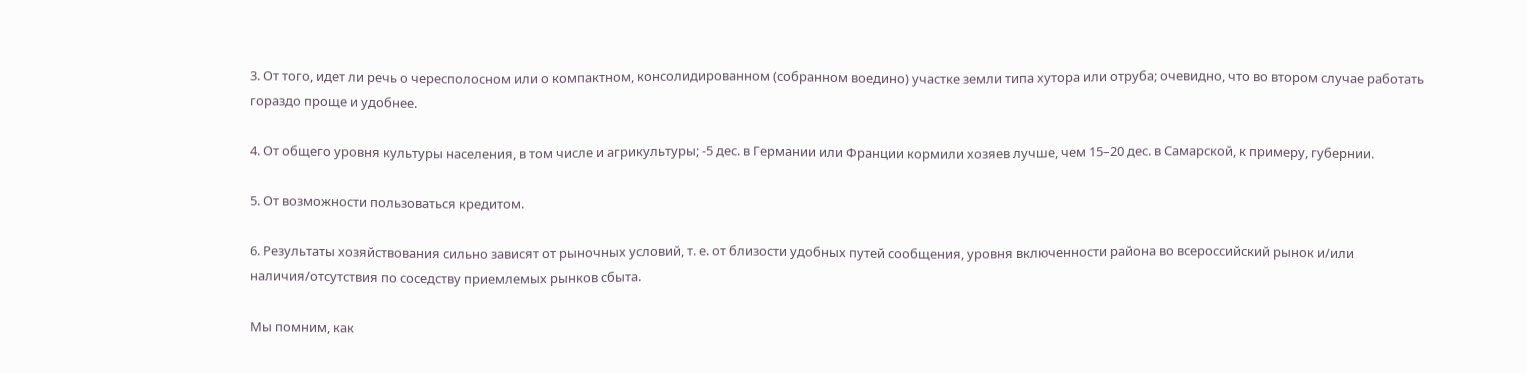3. От того, идет ли речь о чересполосном или о компактном, консолидированном (собранном воедино) участке земли типа хутора или отруба; очевидно, что во втором случае работать гораздо проще и удобнее.

4. От общего уровня культуры населения, в том числе и агрикультуры; -5 дес. в Германии или Франции кормили хозяев лучше, чем 15–20 дес. в Самарской, к примеру, губернии.

5. От возможности пользоваться кредитом.

6. Результаты хозяйствования сильно зависят от рыночных условий, т. е. от близости удобных путей сообщения, уровня включенности района во всероссийский рынок и/или наличия/отсутствия по соседству приемлемых рынков сбыта.

Мы помним, как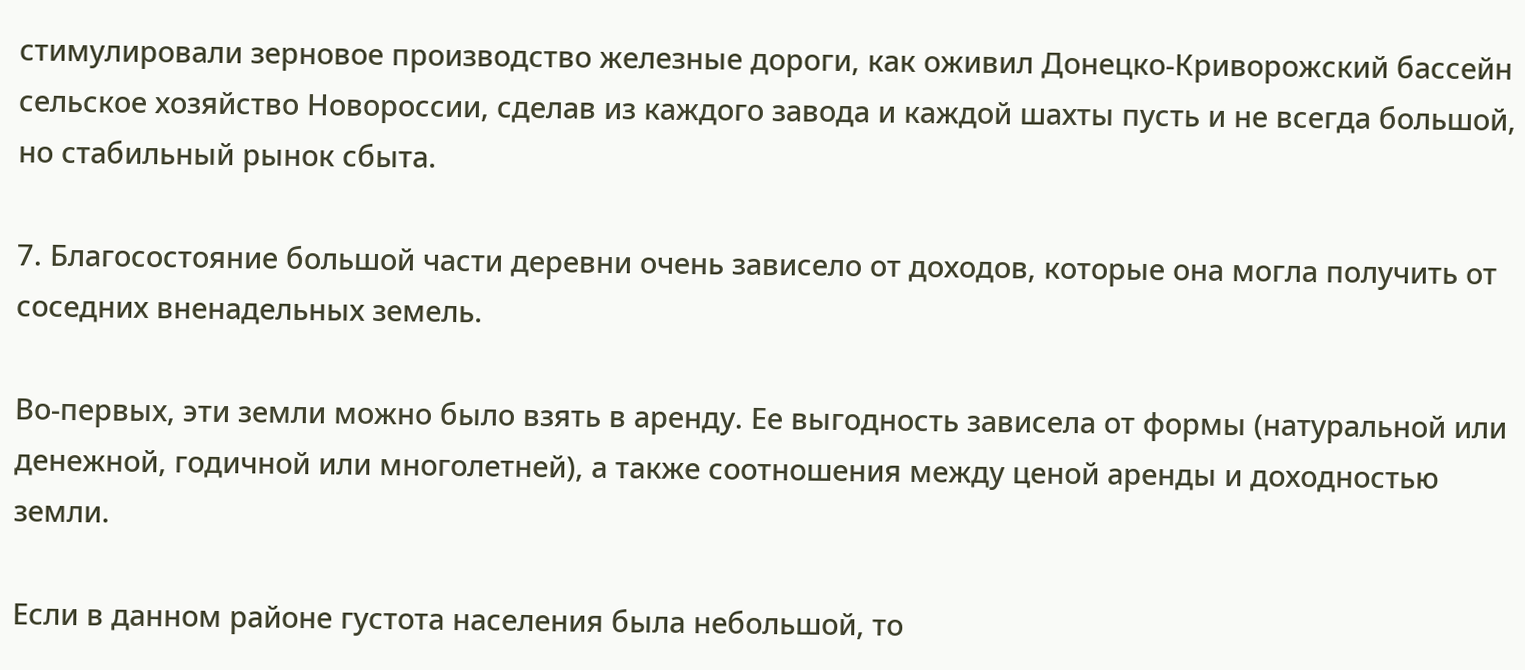стимулировали зерновое производство железные дороги, как оживил Донецко-Криворожский бассейн сельское хозяйство Новороссии, сделав из каждого завода и каждой шахты пусть и не всегда большой, но стабильный рынок сбыта.

7. Благосостояние большой части деревни очень зависело от доходов, которые она могла получить от соседних вненадельных земель.

Во-первых, эти земли можно было взять в аренду. Ее выгодность зависела от формы (натуральной или денежной, годичной или многолетней), а также соотношения между ценой аренды и доходностью земли.

Если в данном районе густота населения была небольшой, то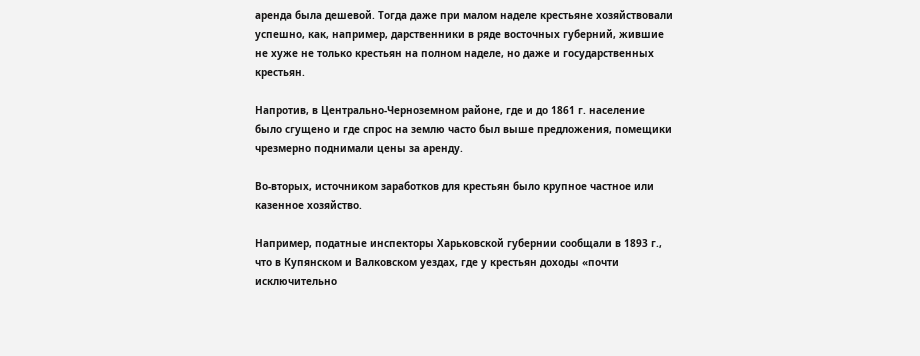аренда была дешевой. Тогда даже при малом наделе крестьяне хозяйствовали успешно, как, например, дарственники в ряде восточных губерний, жившие не хуже не только крестьян на полном наделе, но даже и государственных крестьян.

Напротив, в Центрально-Черноземном районе, где и до 1861 г. население было сгущено и где спрос на землю часто был выше предложения, помещики чрезмерно поднимали цены за аренду.

Во-вторых, источником заработков для крестьян было крупное частное или казенное хозяйство.

Например, податные инспекторы Харьковской губернии сообщали в 1893 г., что в Купянском и Валковском уездах, где у крестьян доходы «почти исключительно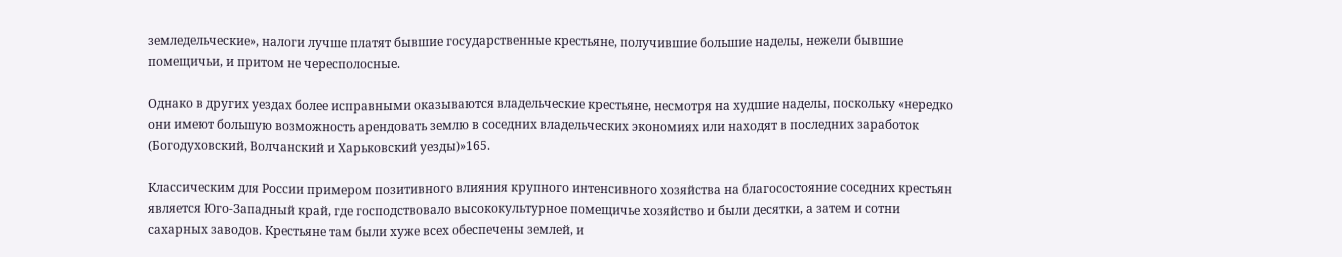земледельческие», налоги лучше платят бывшие государственные крестьяне, получившие большие наделы, нежели бывшие помещичьи, и притом не чересполосные.

Однако в других уездах более исправными оказываются владельческие крестьяне, несмотря на худшие наделы, поскольку «нередко они имеют большую возможность арендовать землю в соседних владельческих экономиях или находят в последних заработок (Богодуховский, Волчанский и Харьковский уезды)»165.

Классическим для России примером позитивного влияния крупного интенсивного хозяйства на благосостояние соседних крестьян является Юго-Западный край, где господствовало высококультурное помещичье хозяйство и были десятки, а затем и сотни сахарных заводов. Крестьяне там были хуже всех обеспечены землей, и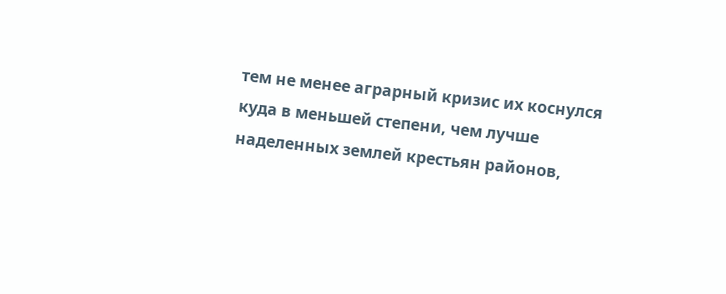тем не менее аграрный кризис их коснулся куда в меньшей степени, чем лучше наделенных землей крестьян районов,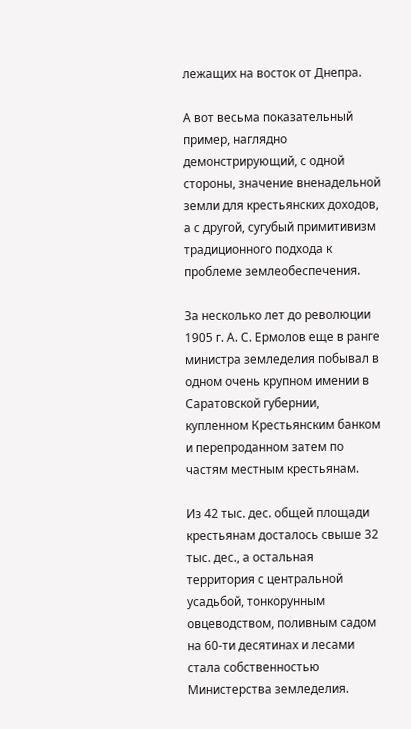лежащих на восток от Днепра.

А вот весьма показательный пример, наглядно демонстрирующий, с одной стороны, значение вненадельной земли для крестьянских доходов, а с другой, сугубый примитивизм традиционного подхода к проблеме землеобеспечения.

За несколько лет до революции 1905 г. А. С. Ермолов еще в ранге министра земледелия побывал в одном очень крупном имении в Саратовской губернии, купленном Крестьянским банком и перепроданном затем по частям местным крестьянам.

Из 42 тыс. дес. общей площади крестьянам досталось свыше 32 тыс. дес., а остальная территория с центральной усадьбой, тонкорунным овцеводством, поливным садом на 60-ти десятинах и лесами стала собственностью Министерства земледелия.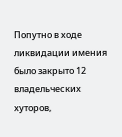Попутно в ходе ликвидации имения было закрыто 12 владельческих хуторов,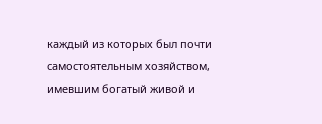каждый из которых был почти самостоятельным хозяйством, имевшим богатый живой и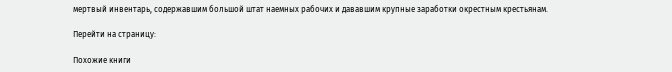мертвый инвентарь, содержавшим большой штат наемных рабочих и дававшим крупные заработки окрестным крестьянам.

Перейти на страницу:

Похожие книги